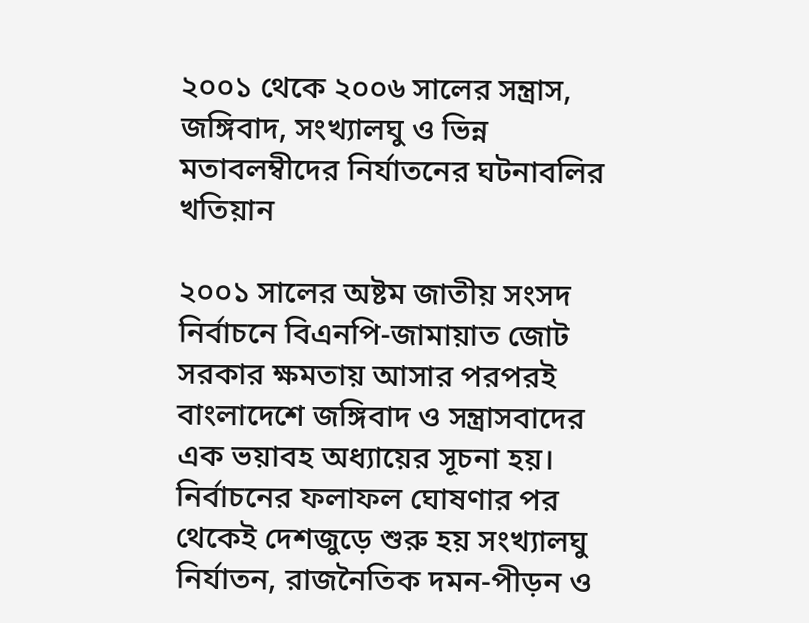২০০১ থেকে ২০০৬ সালের সন্ত্রাস, জঙ্গিবাদ, সংখ্যালঘু ও ভিন্ন মতাবলম্বীদের নির্যাতনের ঘটনাবলির খতিয়ান

২০০১ সালের অষ্টম জাতীয় সংসদ নির্বাচনে বিএনপি-জামায়াত জোট সরকার ক্ষমতায় আসার পরপরই বাংলাদেশে জঙ্গিবাদ ও সন্ত্রাসবাদের এক ভয়াবহ অধ্যায়ের সূচনা হয়। নির্বাচনের ফলাফল ঘোষণার পর থেকেই দেশজুড়ে শুরু হয় সংখ্যালঘু নির্যাতন, রাজনৈতিক দমন-পীড়ন ও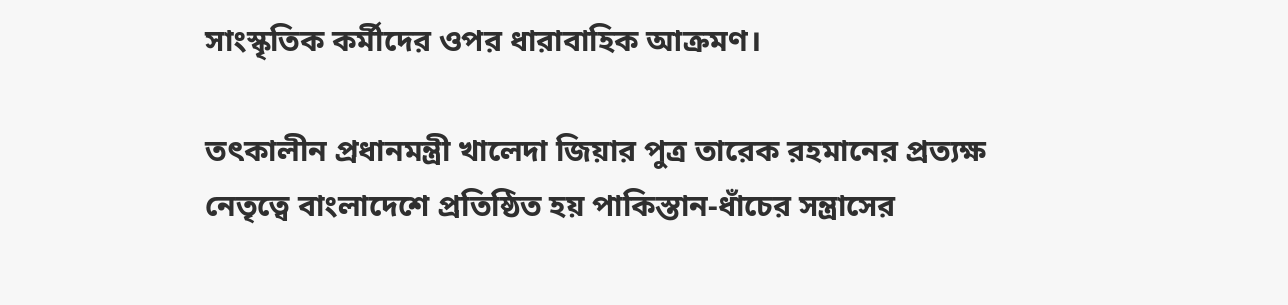সাংস্কৃতিক কর্মীদের ওপর ধারাবাহিক আক্রমণ।

তৎকালীন প্রধানমন্ত্রী খালেদা জিয়ার পুত্র তারেক রহমানের প্রত্যক্ষ নেতৃত্বে বাংলাদেশে প্রতিষ্ঠিত হয় পাকিস্তান-ধাঁচের সন্ত্রাসের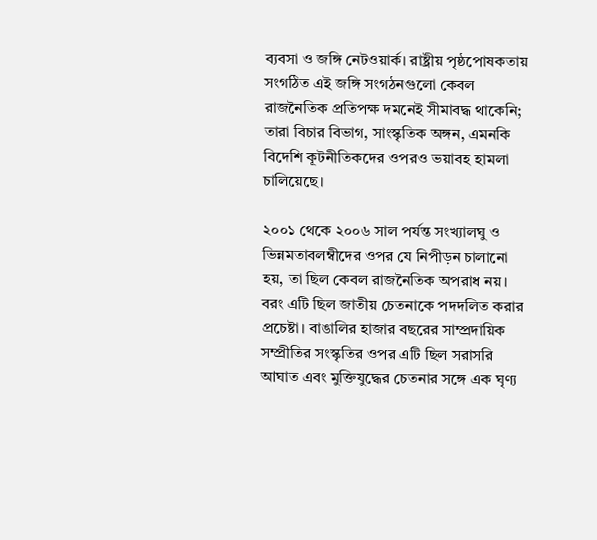ব্যবসা ও জঙ্গি নেটওয়ার্ক। রাষ্ট্রীয় পৃষ্ঠপোষকতায় সংগঠিত এই জঙ্গি সংগঠনগুলো কেবল রাজনৈতিক প্রতিপক্ষ দমনেই সীমাবদ্ধ থাকেনি; তারা বিচার বিভাগ, সাংস্কৃতিক অঙ্গন, এমনকি বিদেশি কূটনীতিকদের ওপরও ভয়াবহ হামলা চালিয়েছে।

২০০১ থেকে ২০০৬ সাল পর্যন্ত সংখ্যালঘু ও ভিন্নমতাবলম্বীদের ওপর যে নিপীড়ন চালানো হয়, তা ছিল কেবল রাজনৈতিক অপরাধ নয়। বরং এটি ছিল জাতীয় চেতনাকে পদদলিত করার প্রচেষ্টা। বাঙালির হাজার বছরের সাম্প্রদায়িক সম্প্রীতির সংস্কৃতির ওপর এটি ছিল সরাসরি আঘাত এবং মুক্তিযুদ্ধের চেতনার সঙ্গে এক ঘৃণ্য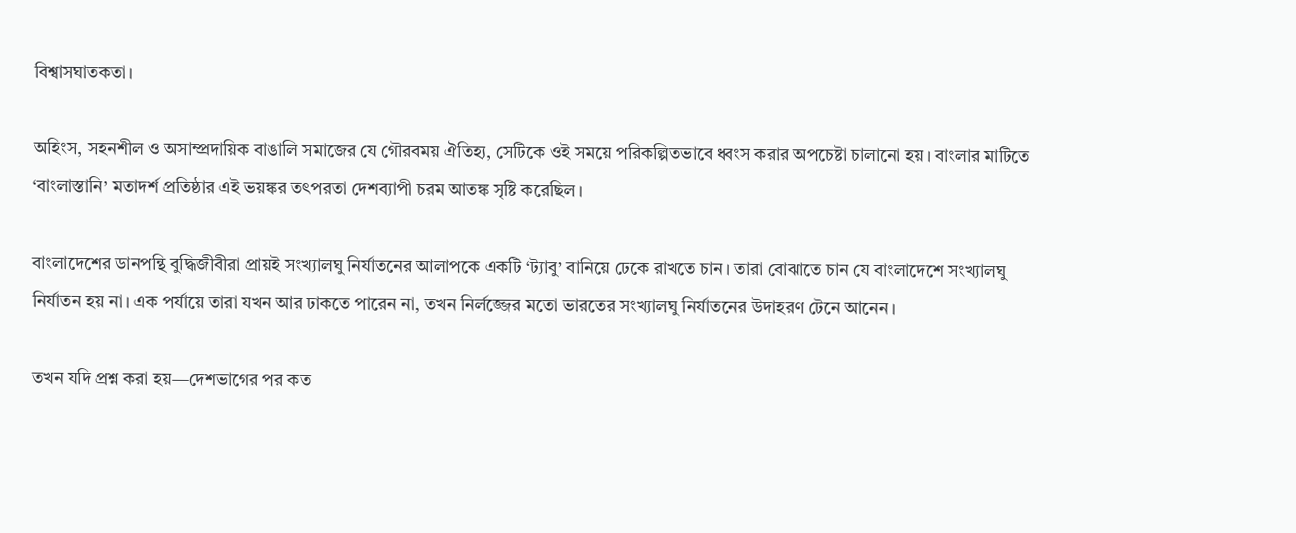বিশ্বাসঘাতকতা।

অহিংস, সহনশীল ও অসাম্প্রদায়িক বাঙালি সমাজের যে গৌরবময় ঐতিহ্য, সেটিকে ওই সময়ে পরিকল্পিতভাবে ধ্বংস করার অপচেষ্টা চালানো হয়। বাংলার মাটিতে ‘বাংলাস্তানি’ মতাদর্শ প্রতিষ্ঠার এই ভয়ঙ্কর তৎপরতা দেশব্যাপী চরম আতঙ্ক সৃষ্টি করেছিল।

বাংলাদেশের ডানপন্থি বুদ্ধিজীবীরা প্রায়ই সংখ্যালঘু নির্যাতনের আলাপকে একটি ‘ট্যাবু’ বানিয়ে ঢেকে রাখতে চান। তারা বোঝাতে চান যে বাংলাদেশে সংখ্যালঘু নির্যাতন হয় না। এক পর্যায়ে তারা যখন আর ঢাকতে পারেন না, তখন নির্লজ্জের মতো ভারতের সংখ্যালঘু নির্যাতনের উদাহরণ টেনে আনেন।

তখন যদি প্রশ্ন করা হয়—দেশভাগের পর কত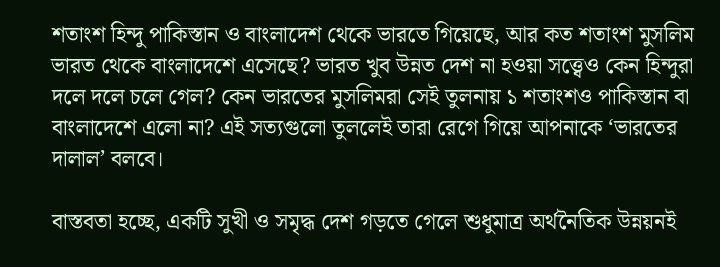শতাংশ হিন্দু পাকিস্তান ও বাংলাদেশ থেকে ভারতে গিয়েছে, আর কত শতাংশ মুসলিম ভারত থেকে বাংলাদেশে এসেছে? ভারত খুব উন্নত দেশ না হওয়া সত্ত্বেও কেন হিন্দুরা দলে দলে চলে গেল? কেন ভারতের মুসলিমরা সেই তুলনায় ১ শতাংশও পাকিস্তান বা বাংলাদেশে এলো না? এই সত্যগুলো তুললেই তারা রেগে গিয়ে আপনাকে ‘ভারতের দালাল’ বলবে।

বাস্তবতা হচ্ছে, একটি সুখী ও সমৃদ্ধ দেশ গড়তে গেলে শুধুমাত্র অর্থনৈতিক উন্নয়নই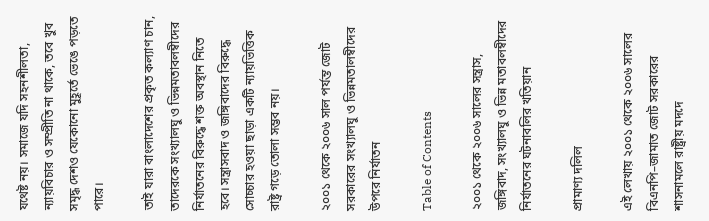যথেষ্ট নয়। সমাজে যদি সহনশীলতা, ন্যায়বিচার ও সম্প্রীতি না থাকে, তবে খুব সমৃদ্ধ দেশও যেকোনো মুহূর্তে ভেঙে পড়তে পারে।

তাই যারা বাংলাদেশের প্রকৃত কল্যাণ চান, তাদেরকে সংখ্যালঘু ও ভিন্নমতাবলম্বীদের নির্যাতনের বিরুদ্ধে শক্ত অবস্থান নিতে হবে। সন্ত্রাসবাদ ও জঙ্গিবাদের বিরুদ্ধে সোচ্চার হওয়া ছাড়া একটি ন্যায়ভিত্তিক রাষ্ট্র গড়ে তোলা সম্ভব নয়।

২০০১ থেকে ২০০৬ সাল পর্যন্ত জোট সরকারের সংখ্যালঘু ও ভিন্নমতালম্বীদের উপরে নির্যাতন

Table of Contents

২০০১ থেকে ২০০৬ সালের সন্ত্রাস, জঙ্গিবাদ, সংখ্যালঘু ও ভিন্ন মতাবলম্বীদের নির্যাতনের ঘটনাবলির খতিয়ান

প্রামাণ্য দলিল

এই লেখায় ২০০১ থেকে ২০০৬ সালের বিএনপি–জামাত জোট সরকারের শাসনামলে রাষ্ট্রীয় মদদে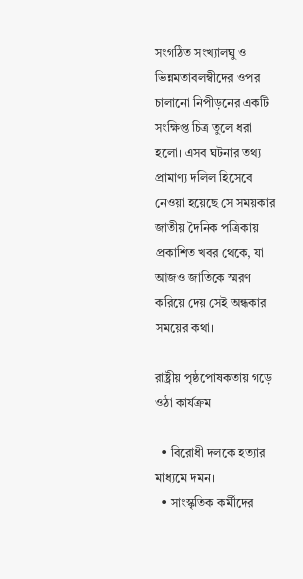সংগঠিত সংখ্যালঘু ও ভিন্নমতাবলম্বীদের ওপর চালানো নিপীড়নের একটি সংক্ষিপ্ত চিত্র তুলে ধরা হলো। এসব ঘটনার তথ্য প্রামাণ্য দলিল হিসেবে নেওয়া হয়েছে সে সময়কার জাতীয় দৈনিক পত্রিকায় প্রকাশিত খবর থেকে, যা আজও জাতিকে স্মরণ করিয়ে দেয় সেই অন্ধকার সময়ের কথা।

রাষ্ট্রীয় পৃষ্ঠপোষকতায় গড়ে ওঠা কার্যক্রম

  • বিরোধী দলকে হত্যার মাধ্যমে দমন।
  • সাংস্কৃতিক কর্মীদের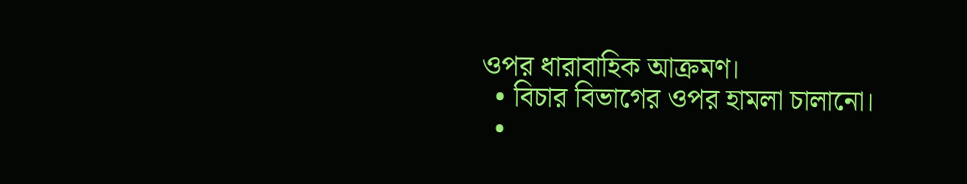ওপর ধারাবাহিক আক্রমণ।
  • বিচার বিভাগের ওপর হামলা চালানো।
  •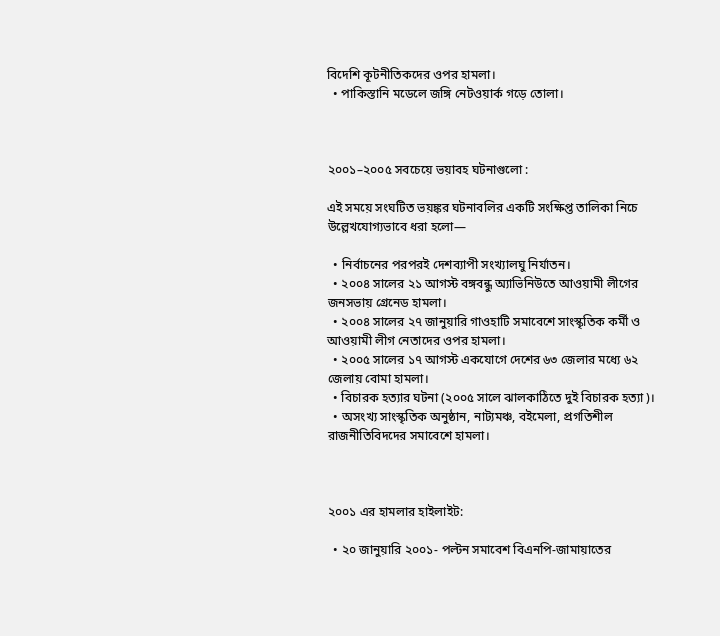বিদেশি কূটনীতিকদের ওপর হামলা।
  • পাকিস্তানি মডেলে জঙ্গি নেটওয়ার্ক গড়ে তোলা।



২০০১–২০০৫ সবচেয়ে ভয়াবহ ঘটনাগুলো :

এই সময়ে সংঘটিত ভয়ঙ্কর ঘটনাবলির একটি সংক্ষিপ্ত তালিকা নিচে উল্লেখযোগ্যভাবে ধরা হলো—

  • নির্বাচনের পরপরই দেশব্যাপী সংখ্যালঘু নির্যাতন।
  • ২০০৪ সালের ২১ আগস্ট বঙ্গবন্ধু অ্যাভিনিউতে আওয়ামী লীগের জনসভায় গ্রেনেড হামলা।
  • ২০০৪ সালের ২৭ জানুয়ারি গাওহাটি সমাবেশে সাংস্কৃতিক কর্মী ও আওয়ামী লীগ নেতাদের ওপর হামলা।
  • ২০০৫ সালের ১৭ আগস্ট একযোগে দেশের ৬৩ জেলার মধ্যে ৬২ জেলায় বোমা হামলা।
  • বিচারক হত্যার ঘটনা (২০০৫ সালে ঝালকাঠিতে দুই বিচারক হত্যা)।
  • অসংখ্য সাংস্কৃতিক অনুষ্ঠান, নাট্যমঞ্চ, বইমেলা, প্রগতিশীল রাজনীতিবিদদের সমাবেশে হামলা।



২০০১ এর হামলার হাইলাইট:

  • ২০ জানুয়ারি ২০০১- পল্টন সমাবেশ বিএনপি-জামায়াতের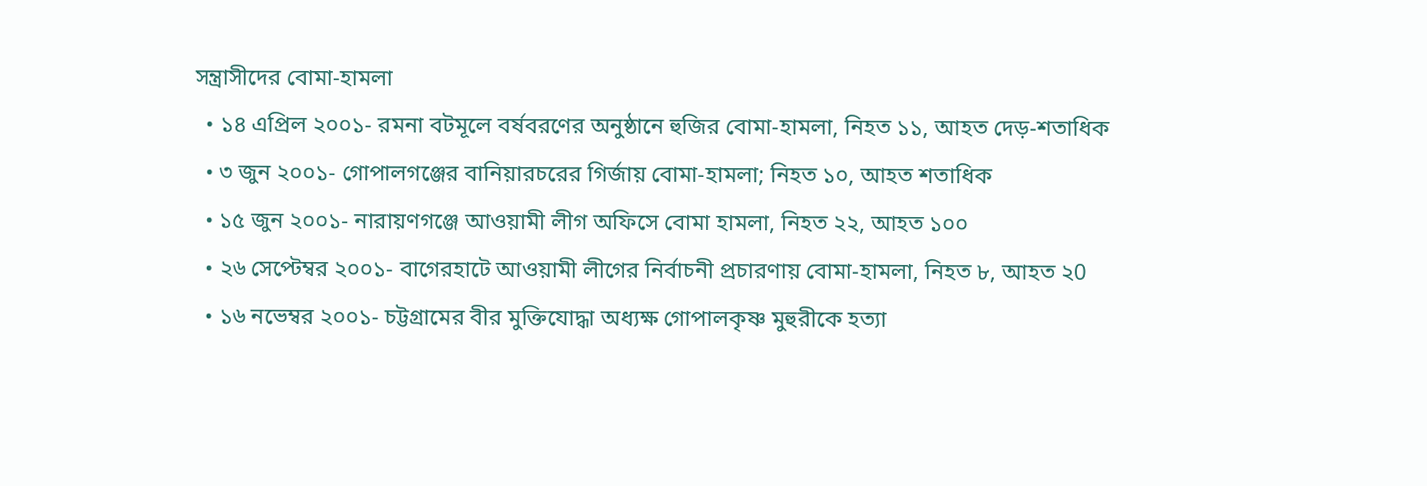সন্ত্রাসীদের বোমা-হামলা
  • ১৪ এপ্রিল ২০০১- রমনা বটমূলে বর্ষবরণের অনুষ্ঠানে হুজির বোমা-হামলা, নিহত ১১, আহত দেড়-শতাধিক
  • ৩ জুন ২০০১- গোপালগঞ্জের বানিয়ারচরের গির্জায় বোমা-হামলা; নিহত ১০, আহত শতাধিক
  • ১৫ জুন ২০০১- নারায়ণগঞ্জে আওয়ামী লীগ অফিসে বোমা হামলা, নিহত ২২, আহত ১০০
  • ২৬ সেপ্টেম্বর ২০০১- বাগেরহাটে আওয়ামী লীগের নির্বাচনী প্রচারণায় বোমা-হামলা, নিহত ৮, আহত ২0
  • ১৬ নভেম্বর ২০০১- চট্টগ্রামের বীর মুক্তিযোদ্ধা অধ্যক্ষ গোপালকৃষ্ণ মুহুরীকে হত্যা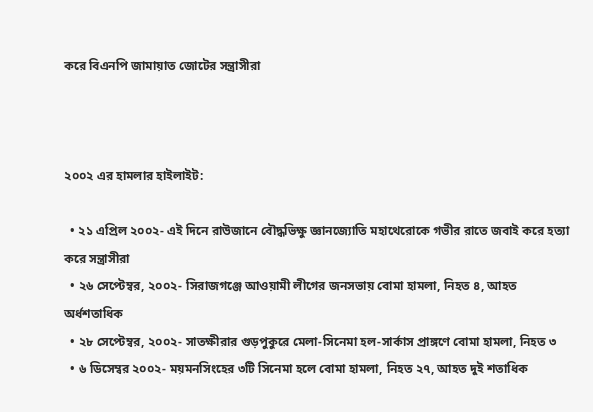করে বিএনপি জামায়াত জোটের সন্ত্রাসীরা



২০০২ এর হামলার হাইলাইট:

  • ২১ এপ্রিল ২০০২- এই দিনে রাউজানে বৌদ্ধভিক্ষু জ্ঞানজ্যোতি মহাথেরোকে গভীর রাতে জবাই করে হত্যা করে সন্ত্রাসীরা
  • ২৬ সেপ্টেম্বর, ২০০২- সিরাজগঞ্জে আওয়ামী লীগের জনসভায় বোমা হামলা, নিহত ৪, আহত অর্ধশতাধিক
  • ২৮ সেপ্টেম্বর, ২০০২- সাতক্ষীরার গুড়পুকুরে মেলা-সিনেমা হল-সার্কাস প্রাঙ্গণে বোমা হামলা, নিহত ৩
  • ৬ ডিসেম্বর ২০০২- ময়মনসিংহের ৩টি সিনেমা হলে বোমা হামলা, নিহত ২৭, আহত দুই শতাধিক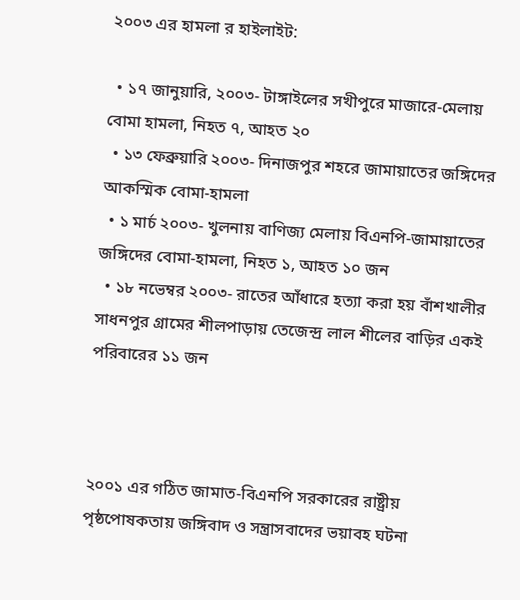২০০৩ এর হামলা র হাইলাইট:

  • ১৭ জানুয়ারি, ২০০৩- টাঙ্গাইলের সখীপুরে মাজারে-মেলায় বোমা হামলা, নিহত ৭, আহত ২০
  • ১৩ ফেব্রুয়ারি ২০০৩- দিনাজপুর শহরে জামায়াতের জঙ্গিদের আকস্মিক বোমা-হামলা
  • ১ মার্চ ২০০৩- খুলনায় বাণিজ্য মেলায় বিএনপি-জামায়াতের জঙ্গিদের বোমা-হামলা, নিহত ১, আহত ১০ জন
  • ১৮ নভেম্বর ২০০৩- রাতের আঁধারে হত্যা করা হয় বাঁশখালীর সাধনপুর গ্রামের শীলপাড়ায় তেজেন্দ্র লাল শীলের বাড়ির একই পরিবারের ১১ জন



২০০১ এর গঠিত জামাত-বিএনপি সরকারের রাষ্ট্রীয় পৃষ্ঠপোষকতায় জঙ্গিবাদ ও সন্ত্রাসবাদের ভয়াবহ ঘটনা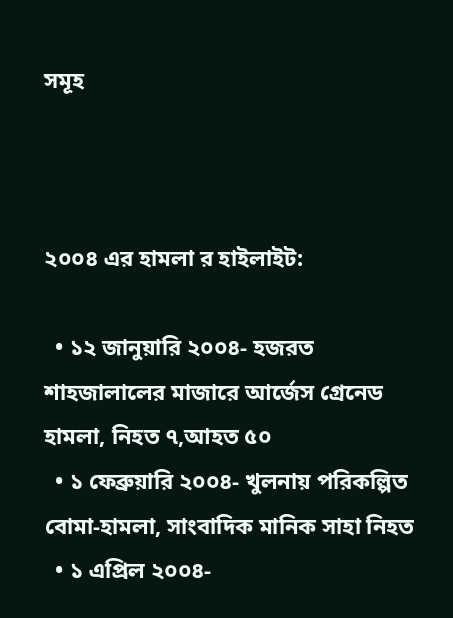সমূহ



২০০৪ এর হামলা র হাইলাইট:

  • ১২ জানুয়ারি ২০০৪- হজরত শাহজালালের মাজারে আর্জেস গ্রেনেড হামলা, নিহত ৭,আহত ৫০
  • ১ ফেব্রুয়ারি ২০০৪- খুলনায় পরিকল্পিত বোমা-হামলা, সাংবাদিক মানিক সাহা নিহত
  • ১ এপ্রিল ২০০৪-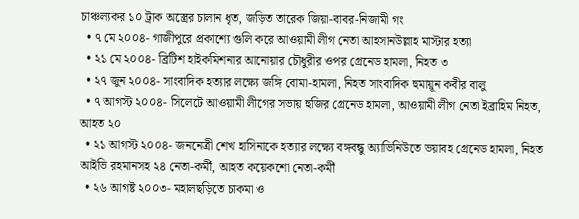চাঞ্চল্যকর ১০ ট্রাক অস্ত্রের চালান ধৃত, জড়িত তারেক জিয়া-বাবর-নিজামী গং
  • ৭ মে ২০০৪- গাজীপুরে প্রকাশ্যে গুলি করে আওয়ামী লীগ নেতা আহসানউল্লাহ মাস্টার হত্যা
  • ২১ মে ২০০৪- ব্রিটিশ হাইকমিশনার আনোয়ার চৌধুরীর ওপর গ্রেনেড হামলা, নিহত ৩
  • ২৭ জুন ২০০৪- সাংবাদিক হত্যার লক্ষ্যে জঙ্গি বোমা-হামলা, নিহত সাংবাদিক হুমায়ূন কবীর বালু
  • ৭ আগস্ট ২০০৪- সিলেটে আওয়ামী লীগের সভায় হুজির গ্রেনেড হামলা, আওয়ামী লীগ নেতা ইব্রাহিম নিহত, আহত ২০
  • ২১ আগস্ট ২০০৪- জননেত্রী শেখ হাসিনাকে হত্যার লক্ষ্যে বঙ্গবন্ধু অ্যাভিনিউতে ভয়াবহ গ্রেনেড হামলা, নিহত আইভি রহমানসহ ২৪ নেতা-কর্মী, আহত কয়েকশো নেতা-কর্মী
  • ২৬ আগষ্ট ২০০৩- মহালছড়িতে চাকমা ও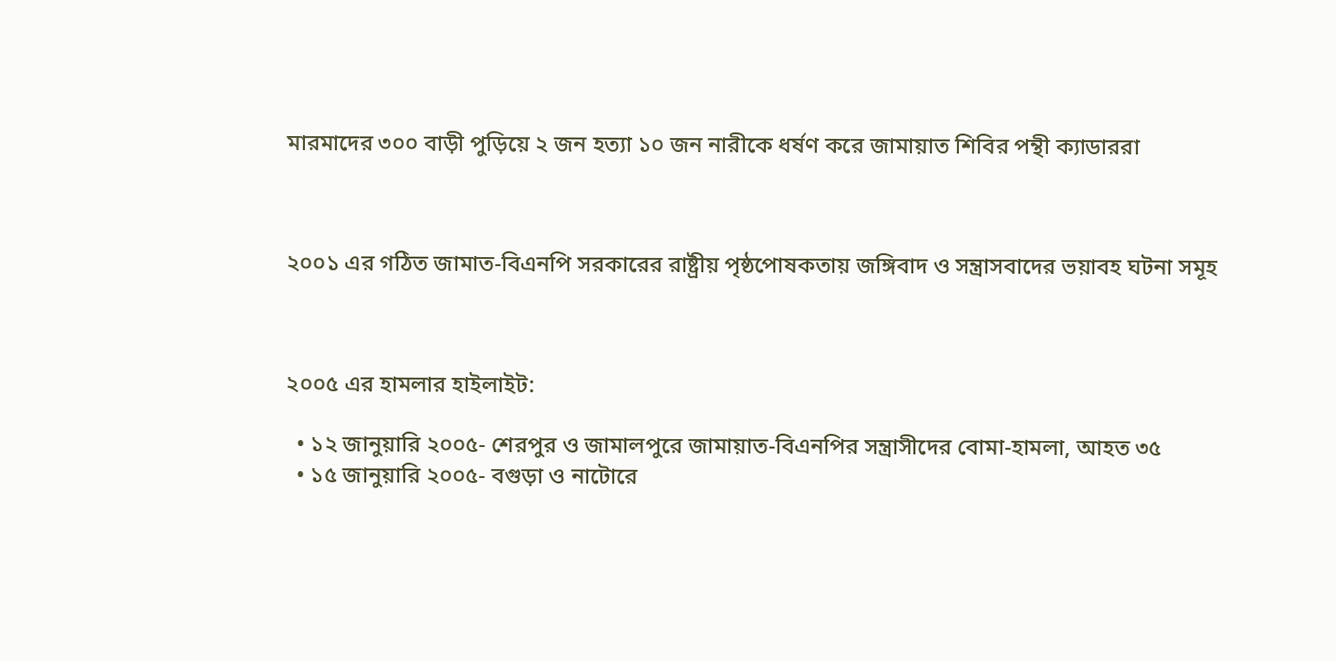মারমাদের ৩০০ বাড়ী পুড়িয়ে ২ জন হত্যা ১০ জন নারীকে ধর্ষণ করে জামায়াত শিবির পন্থী ক্যাডাররা



২০০১ এর গঠিত জামাত-বিএনপি সরকারের রাষ্ট্রীয় পৃষ্ঠপোষকতায় জঙ্গিবাদ ও সন্ত্রাসবাদের ভয়াবহ ঘটনা সমূহ



২০০৫ এর হামলার হাইলাইট:

  • ১২ জানুয়ারি ২০০৫- শেরপুর ও জামালপুরে জামায়াত-বিএনপির সন্ত্রাসীদের বোমা-হামলা, আহত ৩৫
  • ১৫ জানুয়ারি ২০০৫- বগুড়া ও নাটোরে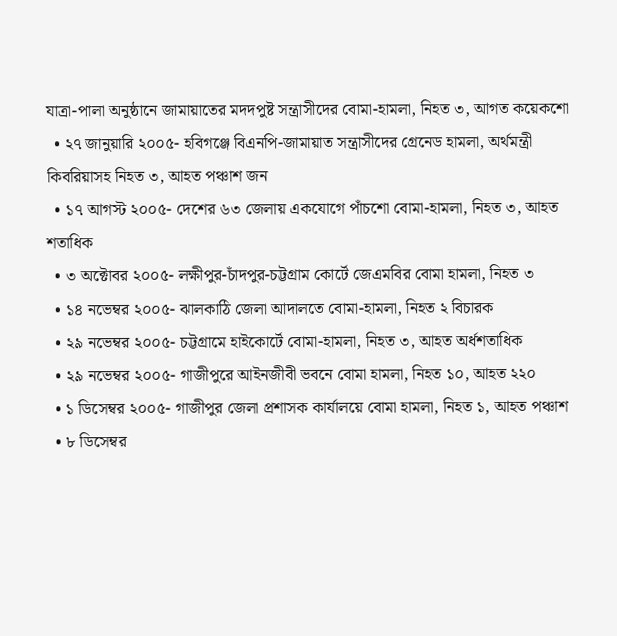যাত্রা-পালা অনুষ্ঠানে জামায়াতের মদদপুষ্ট সন্ত্রাসীদের বোমা-হামলা, নিহত ৩, আগত কয়েকশো
  • ২৭ জানুয়ারি ২০০৫- হবিগঞ্জে বিএনপি-জামায়াত সন্ত্রাসীদের গ্রেনেড হামলা, অর্থমন্ত্রী কিবরিয়াসহ নিহত ৩, আহত পঞ্চাশ জন
  • ১৭ আগস্ট ২০০৫- দেশের ৬৩ জেলায় একযোগে পাঁচশো বোমা-হামলা, নিহত ৩, আহত শতাধিক
  • ৩ অক্টোবর ২০০৫- লক্ষীপুর-চাঁদপুর-চট্টগ্রাম কোর্টে জেএমবির বোমা হামলা, নিহত ৩
  • ১৪ নভেম্বর ২০০৫- ঝালকাঠি জেলা আদালতে বোমা-হামলা, নিহত ২ বিচারক
  • ২৯ নভেম্বর ২০০৫- চট্টগ্রামে হাইকোর্টে বোমা-হামলা, নিহত ৩, আহত অর্ধশতাধিক
  • ২৯ নভেম্বর ২০০৫- গাজীপুরে আইনজীবী ভবনে বোমা হামলা, নিহত ১০, আহত ২২০
  • ১ ডিসেম্বর ২০০৫- গাজীপুর জেলা প্রশাসক কার্যালয়ে বোমা হামলা, নিহত ১, আহত পঞ্চাশ
  • ৮ ডিসেম্বর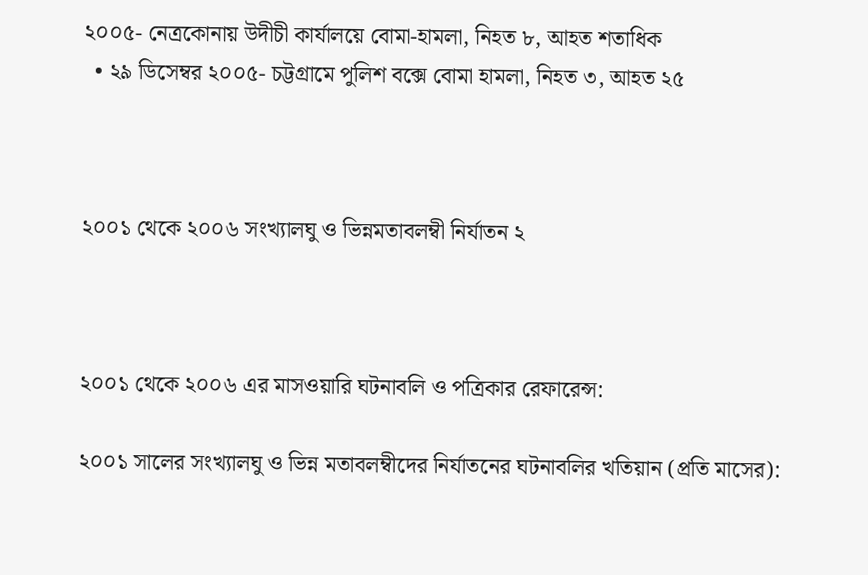২০০৫- নেত্রকোনায় উদীচী কার্যালয়ে বোমা-হামলা, নিহত ৮, আহত শতাধিক
  • ২৯ ডিসেম্বর ২০০৫- চট্টগ্রামে পুলিশ বক্সে বোমা হামলা, নিহত ৩, আহত ২৫



২০০১ থেকে ২০০৬ সংখ্যালঘু ও ভিন্নমতাবলম্বী নির্যাতন ২



২০০১ থেকে ২০০৬ এর মাসওয়ারি ঘটনাবলি ও পত্রিকার রেফারেন্স:

২০০১ সালের সংখ্যালঘু ও ভিন্ন মতাবলম্বীদের নির্যাতনের ঘটনাবলির খতিয়ান (প্রতি মাসের):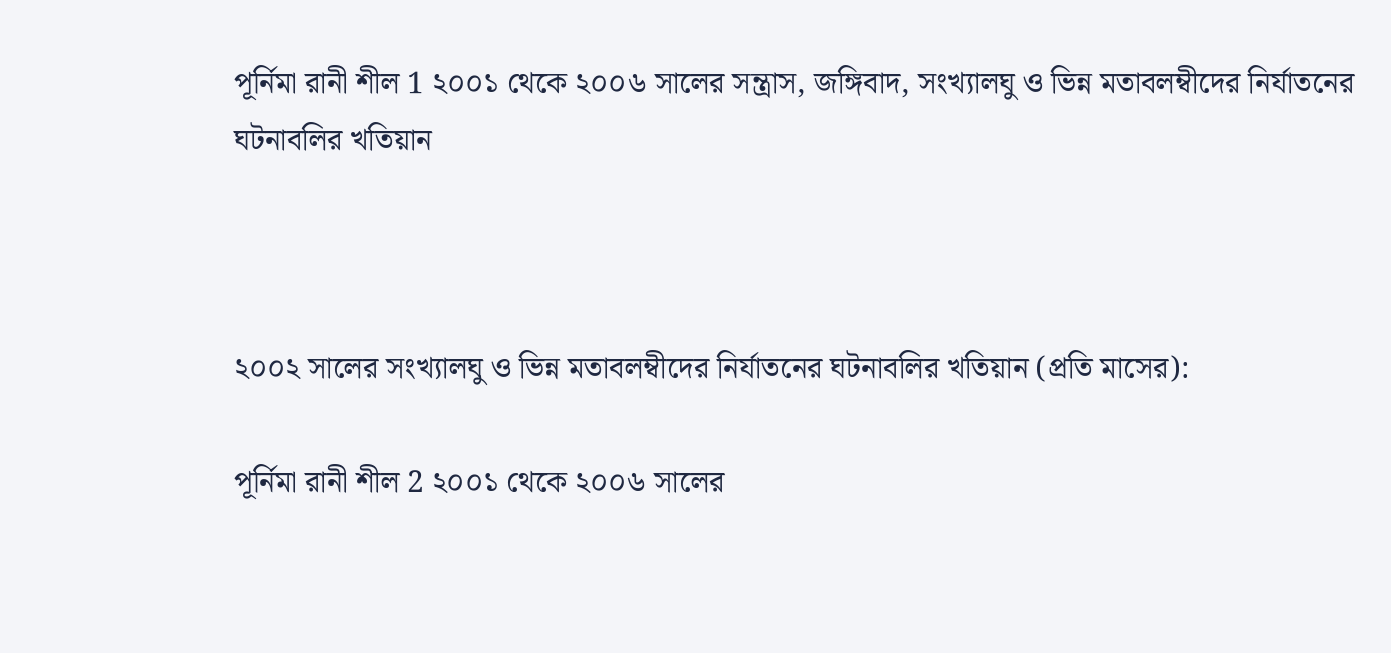পূর্নিমা রানী শীল 1 ২০০১ থেকে ২০০৬ সালের সন্ত্রাস, জঙ্গিবাদ, সংখ্যালঘু ও ভিন্ন মতাবলম্বীদের নির্যাতনের ঘটনাবলির খতিয়ান



২০০২ সালের সংখ্যালঘু ও ভিন্ন মতাবলম্বীদের নির্যাতনের ঘটনাবলির খতিয়ান (প্রতি মাসের):

পূর্নিমা রানী শীল 2 ২০০১ থেকে ২০০৬ সালের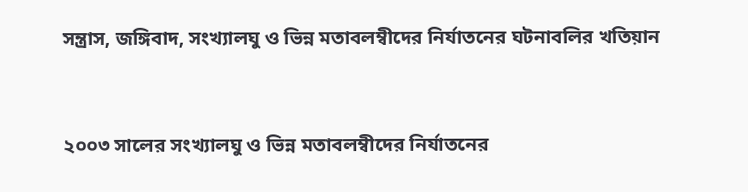সন্ত্রাস, জঙ্গিবাদ, সংখ্যালঘু ও ভিন্ন মতাবলম্বীদের নির্যাতনের ঘটনাবলির খতিয়ান



২০০৩ সালের সংখ্যালঘু ও ভিন্ন মতাবলম্বীদের নির্যাতনের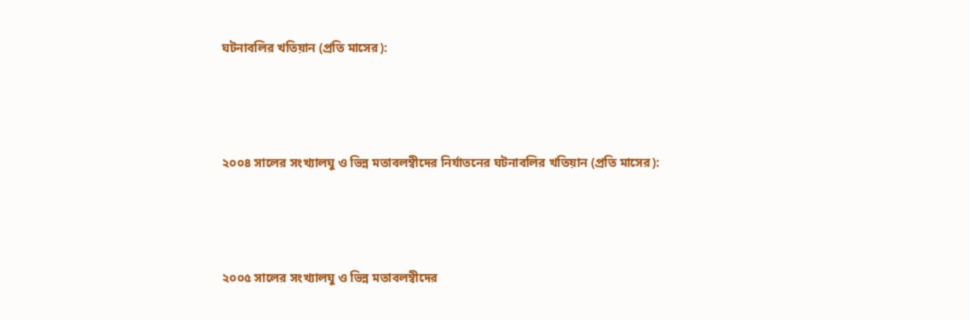ঘটনাবলির খতিয়ান (প্রতি মাসের):



২০০৪ সালের সংখ্যালঘু ও ভিন্ন মতাবলম্বীদের নির্যাতনের ঘটনাবলির খতিয়ান (প্রতি মাসের):



২০০৫ সালের সংখ্যালঘু ও ভিন্ন মতাবলম্বীদের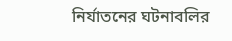নির্যাতনের ঘটনাবলির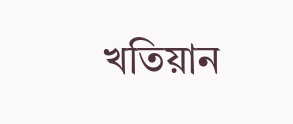খতিয়ান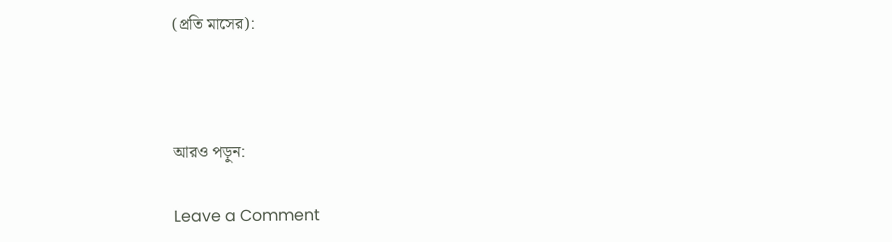(প্রতি মাসের):



আরও পড়ুন:

Leave a Comment